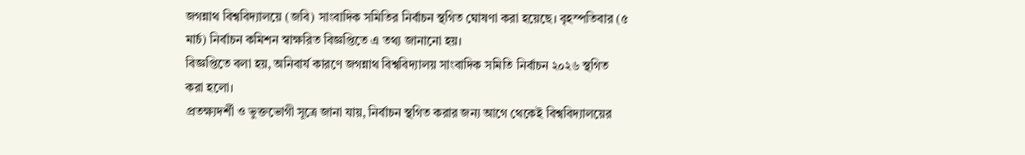জগন্নাথ বিশ্ববিদ্যালয়ে (জবি) সাংবাদিক সমিতির নির্বাচন স্থগিত ঘোষণা করা হয়েছে। বৃহস্পতিবার (৫ মার্চ) নির্বাচন কমিশন স্বাক্ষরিত বিজ্ঞপ্তিতে এ তথ্য জানানো হয়।
বিজ্ঞপ্তিতে বলা হয়, অনিবার্য কারণে জগন্নাথ বিশ্ববিদ্যালয় সাংবাদিক সমিতি নির্বাচন ২০২৬ স্থগিত করা হলো।
প্রতক্ষ্যদর্শী ও ভুক্তভোগী সূত্রে জানা যায়, নির্বাচন স্থগিত করার জন্য আগে থেকেই বিশ্ববিদ্যালয়ের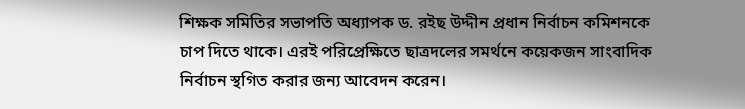শিক্ষক সমিতির সভাপতি অধ্যাপক ড. রইছ উদ্দীন প্রধান নির্বাচন কমিশনকে চাপ দিতে থাকে। এরই পরিপ্রেক্ষিতে ছাত্রদলের সমর্থনে কয়েকজন সাংবাদিক নির্বাচন স্থগিত করার জন্য আবেদন করেন।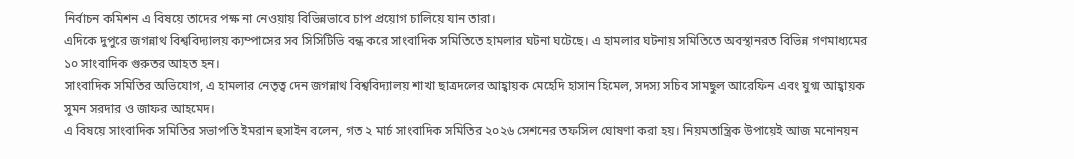নির্বাচন কমিশন এ বিষয়ে তাদের পক্ষ না নেওয়ায় বিভিন্নভাবে চাপ প্রয়োগ চালিয়ে যান তারা।
এদিকে দুপুরে জগন্নাথ বিশ্ববিদ্যালয় ক্যম্পাসের সব সিসিটিভি বন্ধ করে সাংবাদিক সমিতিতে হামলার ঘটনা ঘটেছে। এ হামলার ঘটনায় সমিতিতে অবস্থানরত বিভিন্ন গণমাধ্যমের ১০ সাংবাদিক গুরুতর আহত হন।
সাংবাদিক সমিতির অভিযোগ, এ হামলার নেতৃত্ব দেন জগন্নাথ বিশ্ববিদ্যালয় শাখা ছাত্রদলের আহ্বায়ক মেহেদি হাসান হিমেল, সদস্য সচিব সামছুল আরেফিন এবং যুগ্ম আহ্বায়ক সুমন সরদার ও জাফর আহমেদ।
এ বিষয়ে সাংবাদিক সমিতির সভাপতি ইমরান হুসাইন বলেন, গত ২ মার্চ সাংবাদিক সমিতির ২০২৬ সেশনের তফসিল ঘোষণা করা হয়। নিয়মতান্ত্রিক উপায়েই আজ মনোনয়ন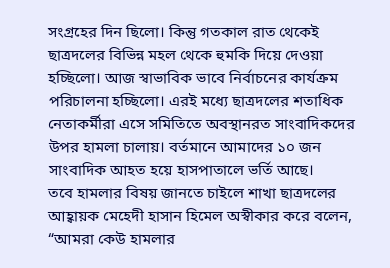সংগ্রহের দিন ছিলো। কিন্তু গতকাল রাত থেকেই ছাত্রদলের বিভিন্ন মহল থেকে হুমকি দিয়ে দেওয়া হচ্ছিলো। আজ স্বাভাবিক ভাবে নির্বাচনের কার্যক্রম পরিচালনা হচ্ছিলো। এরই মধ্যে ছাত্রদলের শতাধিক নেতাকর্মীরা এসে সমিতিতে অবস্থানরত সাংবাদিকদের উপর হামলা চালায়। বর্তমানে আমাদের ১০ জন সাংবাদিক আহত হয়ে হাসপাতালে ভর্তি আছে।
তবে হামলার বিষয় জানতে চাইলে শাখা ছাত্রদলের আহ্বায়ক মেহেদী হাসান হিমেল অস্বীকার করে বলেন, “আমরা কেউ হামলার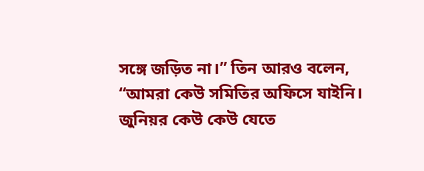সঙ্গে জড়িত না।” তিন আরও বলেন, “আমরা কেউ সমিতির অফিসে যাইনি। জুনিয়র কেউ কেউ যেতে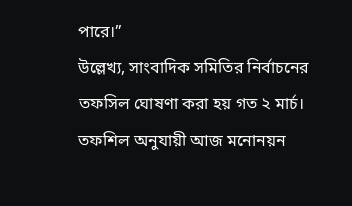পারে।”
উল্লেখ্য, সাংবাদিক সমিতির নির্বাচনের তফসিল ঘোষণা করা হয় গত ২ মার্চ। তফশিল অনুযায়ী আজ মনোনয়ন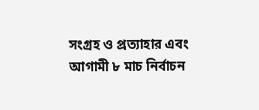সংগ্রহ ও প্রত্যাহার এবং আগামী ৮ মাচ নির্বাচন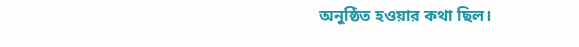অনুষ্ঠিত হওয়ার কথা ছিল।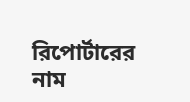রিপোর্টারের নাম